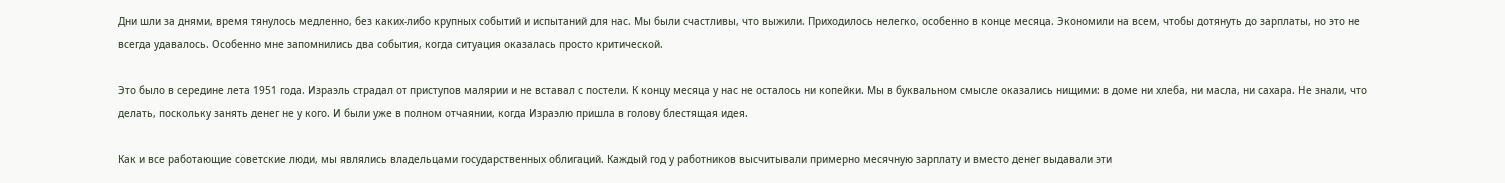Дни шли за днями, время тянулось медленно, без каких-либо крупных событий и испытаний для нас. Мы были счастливы, что выжили. Приходилось нелегко, особенно в конце месяца. Экономили на всем, чтобы дотянуть до зарплаты, но это не всегда удавалось. Особенно мне запомнились два события, когда ситуация оказалась просто критической.

Это было в середине лета 1951 года. Израэль страдал от приступов малярии и не вставал с постели. К концу месяца у нас не осталось ни копейки. Мы в буквальном смысле оказались нищими: в доме ни хлеба, ни масла, ни сахара. Не знали, что делать, поскольку занять денег не у кого. И были уже в полном отчаянии, когда Израэлю пришла в голову блестящая идея.

Как и все работающие советские люди, мы являлись владельцами государственных облигаций. Каждый год у работников высчитывали примерно месячную зарплату и вместо денег выдавали эти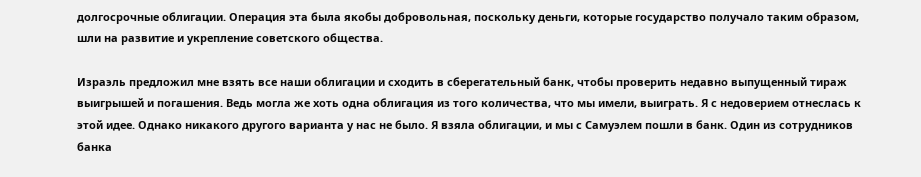долгосрочные облигации. Операция эта была якобы добровольная, поскольку деньги, которые государство получало таким образом, шли на развитие и укрепление советского общества.

Израэль предложил мне взять все наши облигации и сходить в сберегательный банк, чтобы проверить недавно выпущенный тираж выигрышей и погашения. Ведь могла же хоть одна облигация из того количества, что мы имели, выиграть. Я с недоверием отнеслась к этой идее. Однако никакого другого варианта у нас не было. Я взяла облигации, и мы с Самуэлем пошли в банк. Один из сотрудников банка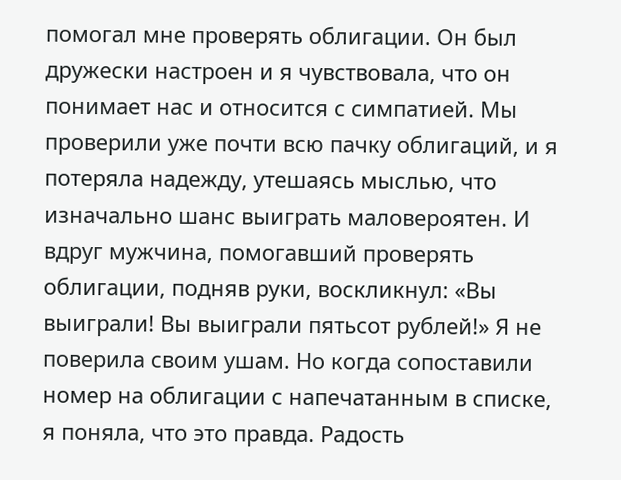помогал мне проверять облигации. Он был дружески настроен и я чувствовала, что он понимает нас и относится с симпатией. Мы проверили уже почти всю пачку облигаций, и я потеряла надежду, утешаясь мыслью, что изначально шанс выиграть маловероятен. И вдруг мужчина, помогавший проверять облигации, подняв руки, воскликнул: «Вы выиграли! Вы выиграли пятьсот рублей!» Я не поверила своим ушам. Но когда сопоставили номер на облигации с напечатанным в списке, я поняла, что это правда. Радость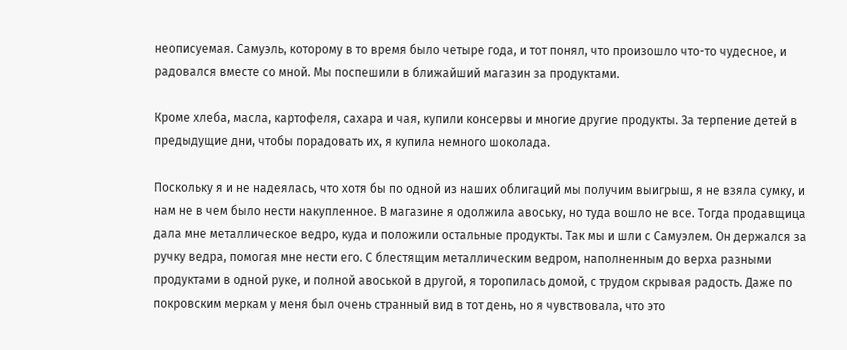неописуемая. Самуэль, которому в то время было четыре года, и тот понял, что произошло что-то чудесное, и радовался вместе со мной. Мы поспешили в ближайший магазин за продуктами.

Кроме хлеба, масла, картофеля, сахара и чая, купили консервы и многие другие продукты. За терпение детей в предыдущие дни, чтобы порадовать их, я купила немного шоколада.

Поскольку я и не надеялась, что хотя бы по одной из наших облигаций мы получим выигрыш, я не взяла сумку, и нам не в чем было нести накупленное. В магазине я одолжила авоську, но туда вошло не все. Тогда продавщица дала мне металлическое ведро, куда и положили остальные продукты. Так мы и шли с Самуэлем. Он держался за ручку ведра, помогая мне нести его. С блестящим металлическим ведром, наполненным до верха разными продуктами в одной руке, и полной авоськой в другой, я торопилась домой, с трудом скрывая радость. Даже по покровским меркам у меня был очень странный вид в тот день, но я чувствовала, что это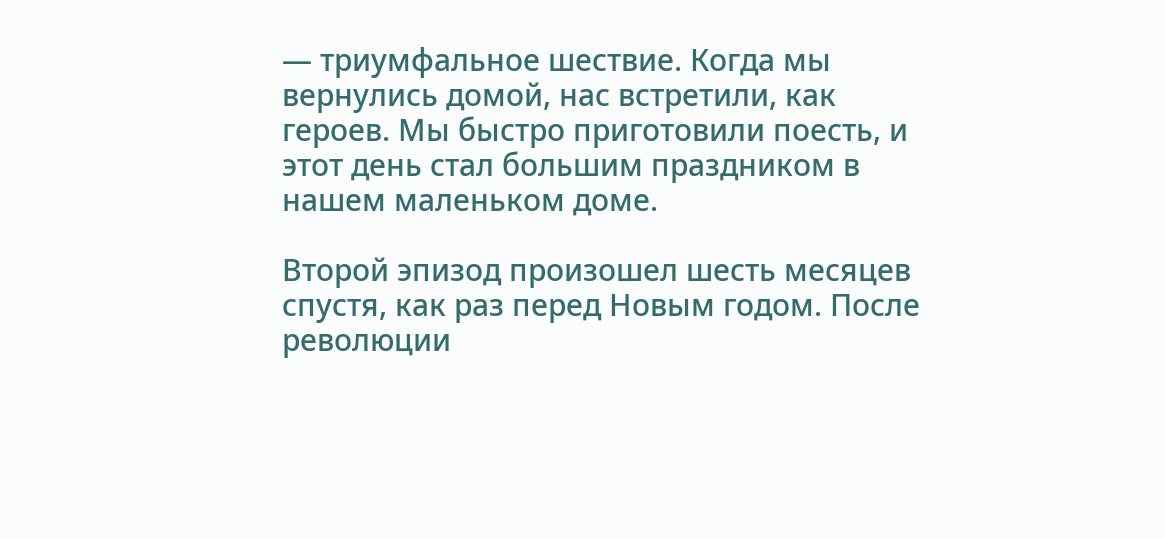— триумфальное шествие. Когда мы вернулись домой, нас встретили, как героев. Мы быстро приготовили поесть, и этот день стал большим праздником в нашем маленьком доме.

Второй эпизод произошел шесть месяцев спустя, как раз перед Новым годом. После революции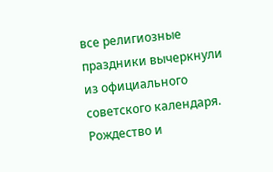все религиозные праздники вычеркнули из официального советского календаря. Рождество и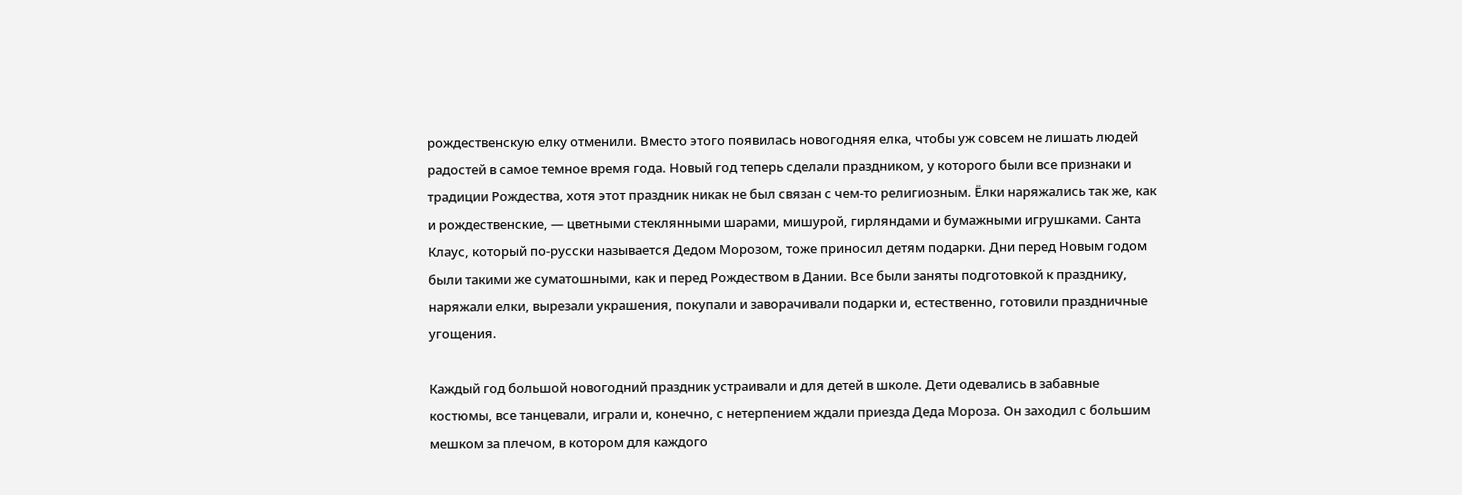рождественскую елку отменили. Вместо этого появилась новогодняя елка, чтобы уж совсем не лишать людей радостей в самое темное время года. Новый год теперь сделали праздником, у которого были все признаки и традиции Рождества, хотя этот праздник никак не был связан с чем-то религиозным. Ёлки наряжались так же, как и рождественские, — цветными стеклянными шарами, мишурой, гирляндами и бумажными игрушками. Санта Клаус, который по-русски называется Дедом Морозом, тоже приносил детям подарки. Дни перед Новым годом были такими же суматошными, как и перед Рождеством в Дании. Все были заняты подготовкой к празднику, наряжали елки, вырезали украшения, покупали и заворачивали подарки и, естественно, готовили праздничные угощения.

Каждый год большой новогодний праздник устраивали и для детей в школе. Дети одевались в забавные костюмы, все танцевали, играли и, конечно, с нетерпением ждали приезда Деда Мороза. Он заходил с большим мешком за плечом, в котором для каждого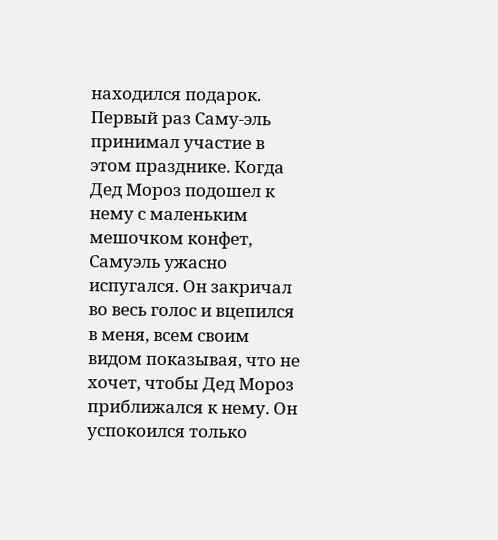находился подарок. Первый раз Саму-эль принимал участие в этом празднике. Когда Дед Мороз подошел к нему с маленьким мешочком конфет, Самуэль ужасно испугался. Он закричал во весь голос и вцепился в меня, всем своим видом показывая, что не хочет, чтобы Дед Мороз приближался к нему. Он успокоился только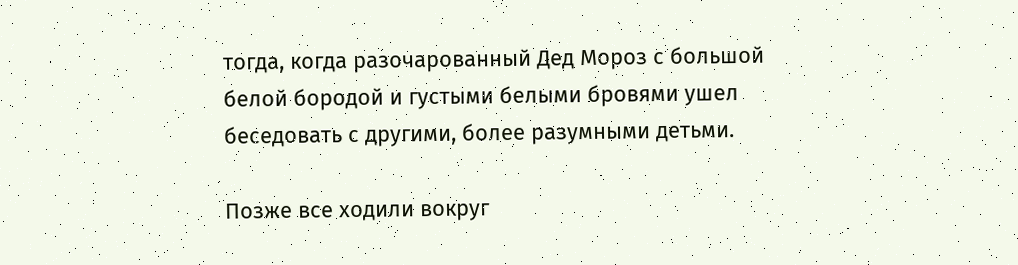тогда, когда разочарованный Дед Мороз с большой белой бородой и густыми белыми бровями ушел беседовать с другими, более разумными детьми.

Позже все ходили вокруг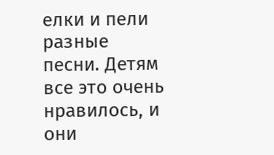елки и пели разные песни. Детям все это очень нравилось, и они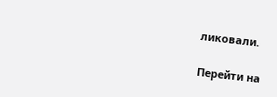ликовали.

Перейти на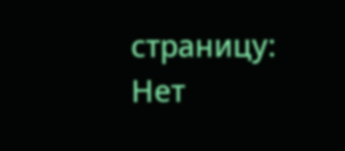страницу:
Нет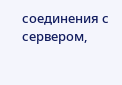соединения с сервером,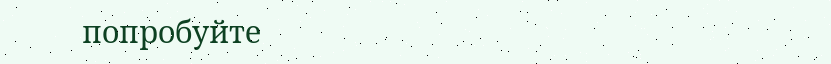попробуйте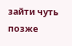зайти чуть позже